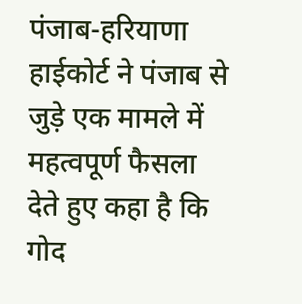पंजाब-हरियाणा हाईकोर्ट ने पंजाब से जुड़े एक मामले में महत्वपूर्ण फैसला देते हुए कहा है कि गोद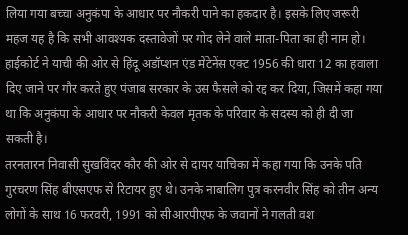लिया गया बच्चा अनुकंपा के आधार पर नौकरी पाने का हकदार है। इसके लिए जरूरी महज यह है कि सभी आवश्यक दस्तावेजों पर गोद लेने वाले माता-पिता का ही नाम हो। हाईकोर्ट ने याची की ओर से हिंदू अडॉप्शन एंड मेंटेनेंस एक्ट 1956 की धारा 12 का हवाला दिए जाने पर गौर करते हुए पंजाब सरकार के उस फैसले को रद्द कर दिया, जिसमें कहा गया था कि अनुकंपा के आधार पर नौकरी केवल मृतक के परिवार के सदस्य को ही दी जा सकती है।
तरनतारन निवासी सुखविंदर कौर की ओर से दायर याचिका में कहा गया कि उनके पति गुरचरण सिंह बीएसएफ से रिटायर हुए थे। उनके नाबालिग पुत्र करनवीर सिंह को तीन अन्य लोगों के साथ 16 फरवरी, 1991 को सीआरपीएफ के जवानों ने गलती वश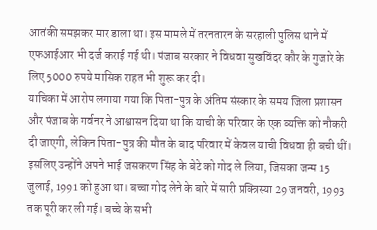आतंकी समझकर मार डाला था। इस मामले में तरनतारन के सरहाली पुलिस थाने में एफआईआर भी दर्ज कराई गई थी। पंजाब सरकार ने विधवा सुखविंदर कौर के गुजारे के लिए 5000 रुपये मासिक राहत भी शुरू कर दी।
याचिका में आरोप लगाया गया कि पिता-पुत्र के अंतिम संस्कार के समय जिला प्रशासन और पंजाब के गर्वनर ने आश्वासन दिया था कि याची के परिवार के एक व्यक्ति को नौकरी दी जाएगी, लेकिन पिता-पुत्र की मौत के बाद परिवार में केवल याची विधवा ही बची थीं। इसलिए उन्होंने अपने भाई जसकरण सिंह के बेटे को गोद ले लिया, जिसका जन्म 15 जुलाई, 1991 को हुआ था। बच्चा गोद लेने के बारे में सारी प्रक्त्रिस्या 29 जनवरी, 1993 तक पूरी कर ली गई। बच्चे के सभी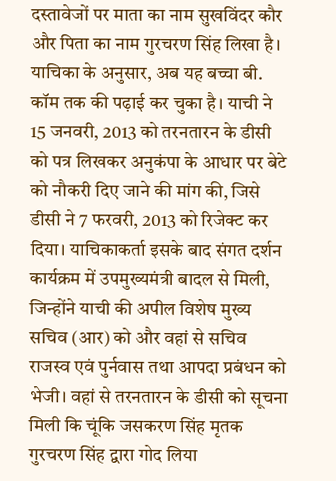दस्तावेजों पर माता का नाम सुखविंदर कौर और पिता का नाम गुरचरण सिंह लिखा है।
याचिका के अनुसार, अब यह बच्चा बी. कॉम तक की पढ़ाई कर चुका है। याची ने 15 जनवरी, 2013 को तरनतारन के डीसी को पत्र लिखकर अनुकंपा के आधार पर बेटे को नौकरी दिए जाने की मांग की, जिसे डीसी ने 7 फरवरी, 2013 को रिजेक्ट कर दिया। याचिकाकर्ता इसके बाद संगत दर्शन कार्यक्रम में उपमुख्यमंत्री बादल से मिली, जिन्होंने याची की अपील विशेष मुख्य सचिव (आर) को और वहां से सचिव राजस्व एवं पुर्नवास तथा आपदा प्रबंधन को भेजी। वहां से तरनतारन के डीसी को सूचना मिली कि चूंकि जसकरण सिंह मृतक गुरचरण सिंह द्वारा गोद लिया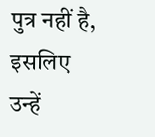पुत्र नहीं है, इसलिए उन्हें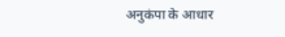अनुकंपा के आधार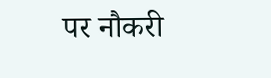पर नौकरी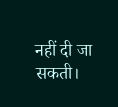नहीं दी जा सकती।